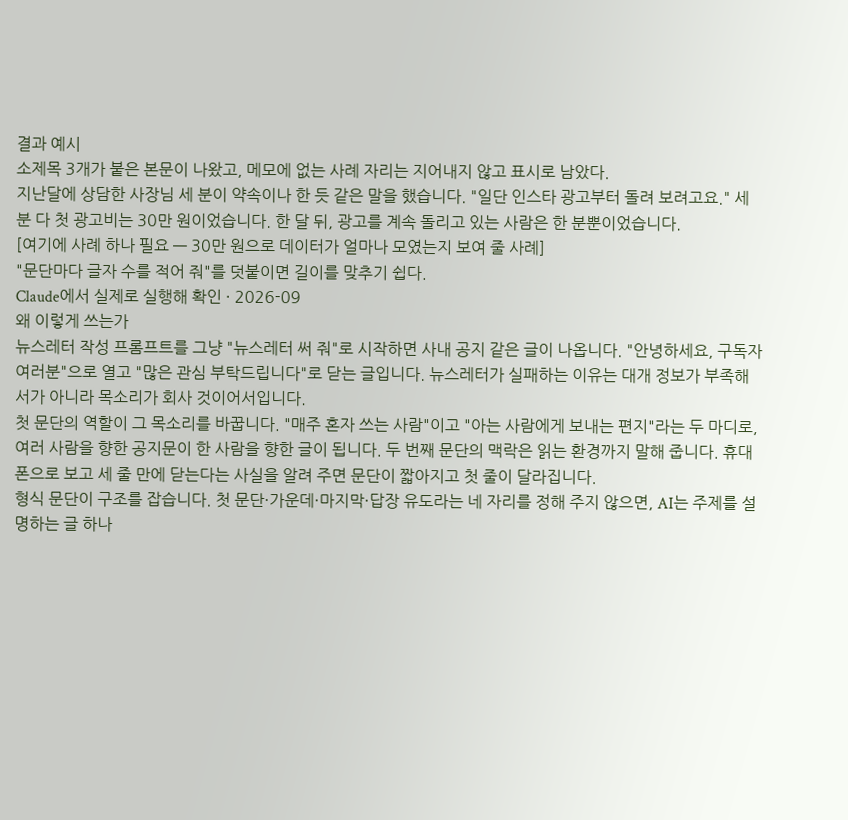결과 예시
소제목 3개가 붙은 본문이 나왔고, 메모에 없는 사례 자리는 지어내지 않고 표시로 남았다.
지난달에 상담한 사장님 세 분이 약속이나 한 듯 같은 말을 했습니다. "일단 인스타 광고부터 돌려 보려고요." 세 분 다 첫 광고비는 30만 원이었습니다. 한 달 뒤, 광고를 계속 돌리고 있는 사람은 한 분뿐이었습니다.
[여기에 사례 하나 필요 — 30만 원으로 데이터가 얼마나 모였는지 보여 줄 사례]
"문단마다 글자 수를 적어 줘"를 덧붙이면 길이를 맞추기 쉽다.
Claude에서 실제로 실행해 확인 · 2026-09
왜 이렇게 쓰는가
뉴스레터 작성 프롬프트를 그냥 "뉴스레터 써 줘"로 시작하면 사내 공지 같은 글이 나옵니다. "안녕하세요, 구독자 여러분"으로 열고 "많은 관심 부탁드립니다"로 닫는 글입니다. 뉴스레터가 실패하는 이유는 대개 정보가 부족해서가 아니라 목소리가 회사 것이어서입니다.
첫 문단의 역할이 그 목소리를 바꿉니다. "매주 혼자 쓰는 사람"이고 "아는 사람에게 보내는 편지"라는 두 마디로, 여러 사람을 향한 공지문이 한 사람을 향한 글이 됩니다. 두 번째 문단의 맥락은 읽는 환경까지 말해 줍니다. 휴대폰으로 보고 세 줄 만에 닫는다는 사실을 알려 주면 문단이 짧아지고 첫 줄이 달라집니다.
형식 문단이 구조를 잡습니다. 첫 문단·가운데·마지막·답장 유도라는 네 자리를 정해 주지 않으면, AI는 주제를 설명하는 글 하나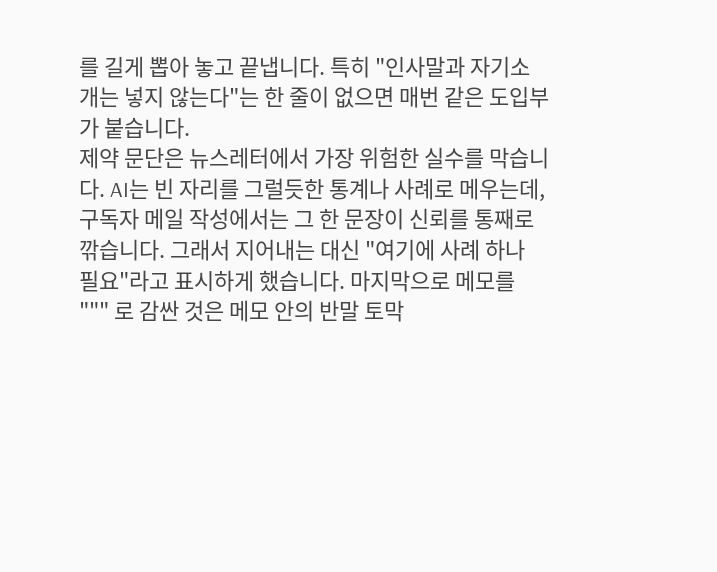를 길게 뽑아 놓고 끝냅니다. 특히 "인사말과 자기소개는 넣지 않는다"는 한 줄이 없으면 매번 같은 도입부가 붙습니다.
제약 문단은 뉴스레터에서 가장 위험한 실수를 막습니다. AI는 빈 자리를 그럴듯한 통계나 사례로 메우는데, 구독자 메일 작성에서는 그 한 문장이 신뢰를 통째로 깎습니다. 그래서 지어내는 대신 "여기에 사례 하나 필요"라고 표시하게 했습니다. 마지막으로 메모를 """ 로 감싼 것은 메모 안의 반말 토막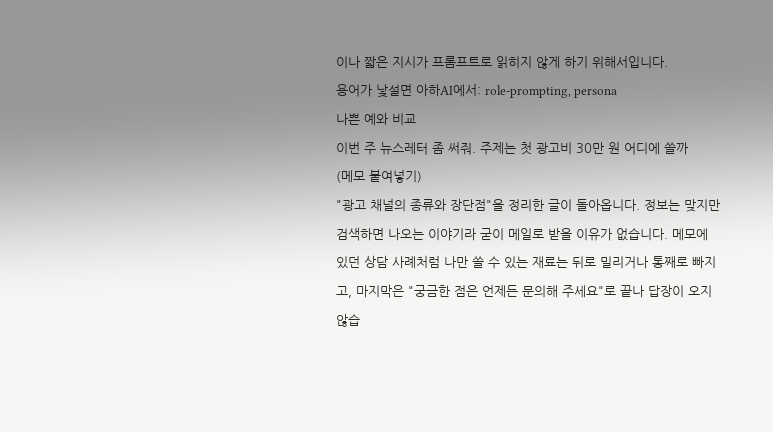이나 짧은 지시가 프롬프트로 읽히지 않게 하기 위해서입니다.
용어가 낯설면 아하AI에서: role-prompting, persona
나쁜 예와 비교
이번 주 뉴스레터 좀 써줘. 주제는 첫 광고비 30만 원 어디에 쓸까
(메모 붙여넣기)
"광고 채널의 종류와 장단점"을 정리한 글이 돌아옵니다. 정보는 맞지만 검색하면 나오는 이야기라 굳이 메일로 받을 이유가 없습니다. 메모에 있던 상담 사례처럼 나만 쓸 수 있는 재료는 뒤로 밀리거나 통째로 빠지고, 마지막은 "궁금한 점은 언제든 문의해 주세요"로 끝나 답장이 오지 않습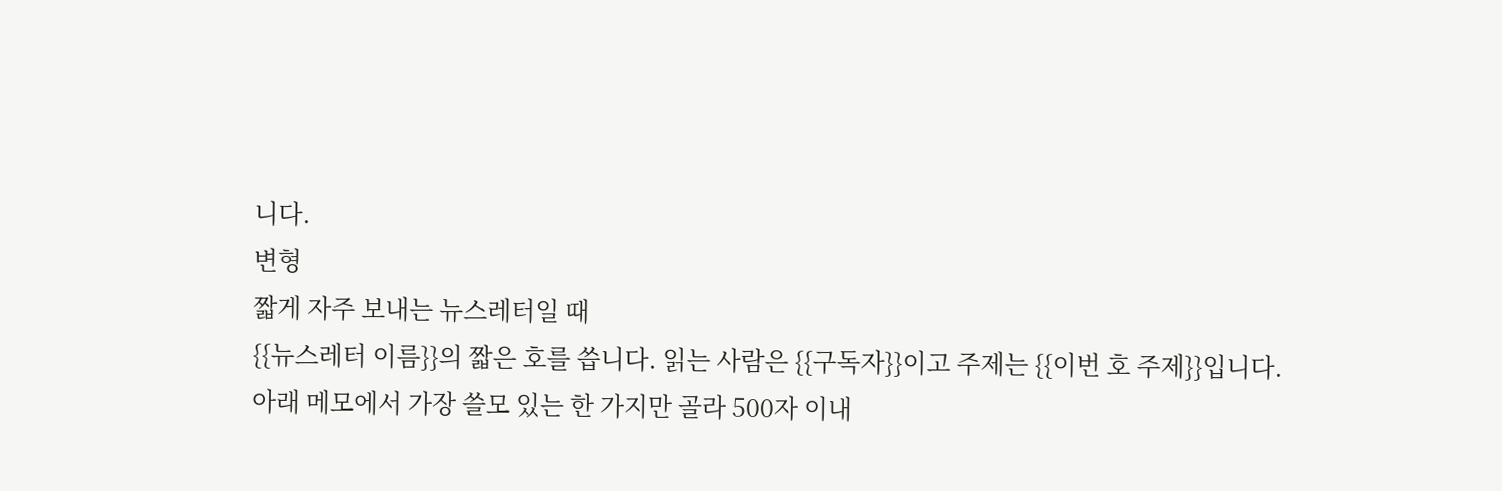니다.
변형
짧게 자주 보내는 뉴스레터일 때
{{뉴스레터 이름}}의 짧은 호를 씁니다. 읽는 사람은 {{구독자}}이고 주제는 {{이번 호 주제}}입니다. 아래 메모에서 가장 쓸모 있는 한 가지만 골라 500자 이내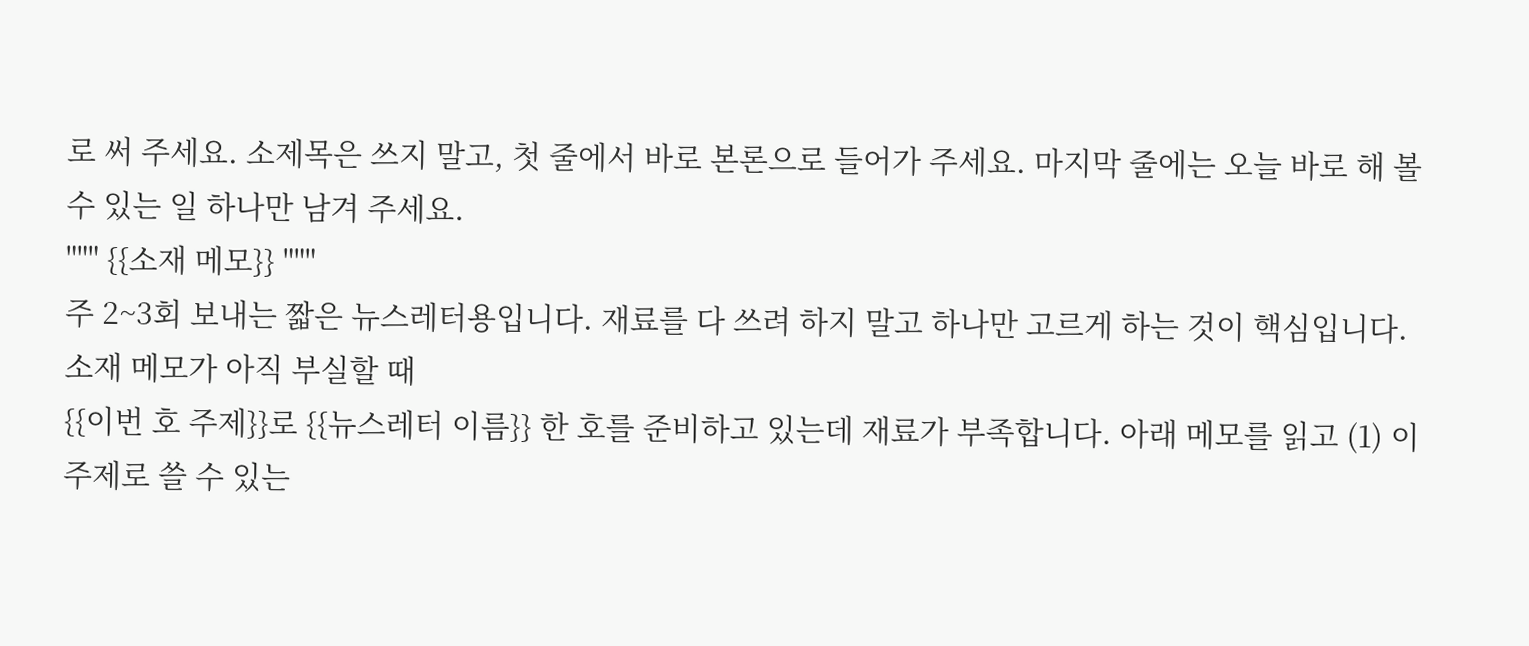로 써 주세요. 소제목은 쓰지 말고, 첫 줄에서 바로 본론으로 들어가 주세요. 마지막 줄에는 오늘 바로 해 볼 수 있는 일 하나만 남겨 주세요.
""" {{소재 메모}} """
주 2~3회 보내는 짧은 뉴스레터용입니다. 재료를 다 쓰려 하지 말고 하나만 고르게 하는 것이 핵심입니다.
소재 메모가 아직 부실할 때
{{이번 호 주제}}로 {{뉴스레터 이름}} 한 호를 준비하고 있는데 재료가 부족합니다. 아래 메모를 읽고 (1) 이 주제로 쓸 수 있는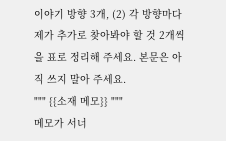이야기 방향 3개, (2) 각 방향마다 제가 추가로 찾아봐야 할 것 2개씩을 표로 정리해 주세요. 본문은 아직 쓰지 말아 주세요.
""" {{소재 메모}} """
메모가 서너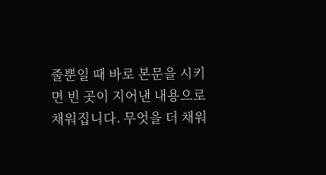줄뿐일 때 바로 본문을 시키면 빈 곳이 지어낸 내용으로 채워집니다. 무엇을 더 채워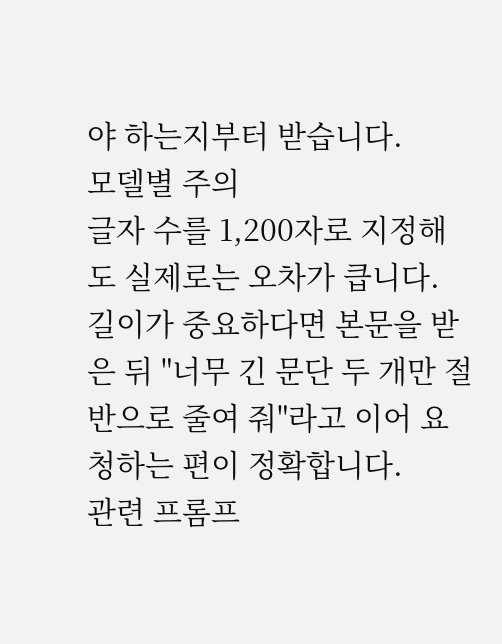야 하는지부터 받습니다.
모델별 주의
글자 수를 1,200자로 지정해도 실제로는 오차가 큽니다. 길이가 중요하다면 본문을 받은 뒤 "너무 긴 문단 두 개만 절반으로 줄여 줘"라고 이어 요청하는 편이 정확합니다.
관련 프롬프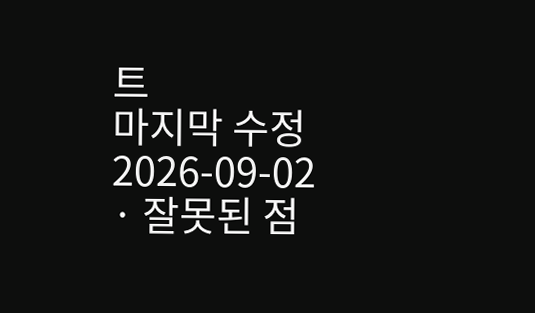트
마지막 수정 2026-09-02 · 잘못된 점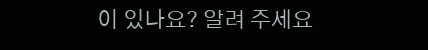이 있나요? 알려 주세요